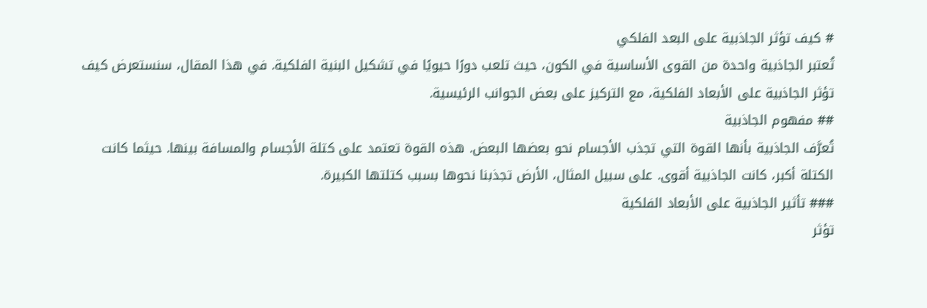# كيف تؤثر الجاذبية على البعد الفلكي
تُعتبر الجاذبية واحدة من القوى الأساسية في الكون، حيث تلعب دورًا حيويًا في تشكيل البنية الفلكية. في هذا المقال، سنستعرض كيف تؤثر الجاذبية على الأبعاد الفلكية، مع التركيز على بعض الجوانب الرئيسية.
## مفهوم الجاذبية
تُعرَّف الجاذبية بأنها القوة التي تجذب الأجسام نحو بعضها البعض. هذه القوة تعتمد على كتلة الأجسام والمسافة بينها. حيثما كانت الكتلة أكبر، كانت الجاذبية أقوى. على سبيل المثال، الأرض تجذبنا نحوها بسبب كتلتها الكبيرة.
### تأثير الجاذبية على الأبعاد الفلكية
تؤثر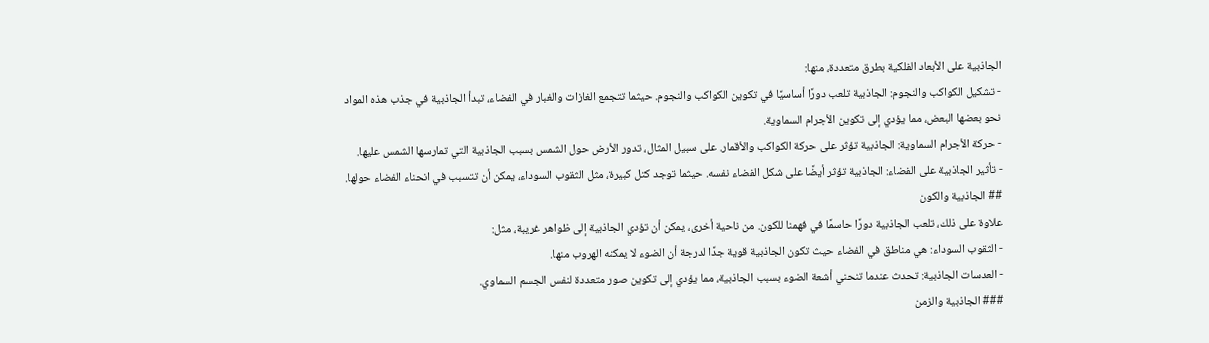الجاذبية على الأبعاد الفلكية بطرق متعددة، منها:
- تشكيل الكواكب والنجوم: الجاذبية تلعب دورًا أساسيًا في تكوين الكواكب والنجوم. حيثما تتجمع الغازات والغبار في الفضاء، تبدأ الجاذبية في جذب هذه المواد نحو بعضها البعض، مما يؤدي إلى تكوين الأجرام السماوية.
- حركة الأجرام السماوية: الجاذبية تؤثر على حركة الكواكب والأقمار. على سبيل المثال، تدور الأرض حول الشمس بسبب الجاذبية التي تمارسها الشمس عليها.
- تأثير الجاذبية على الفضاء: الجاذبية تؤثر أيضًا على شكل الفضاء نفسه. حيثما توجد كتل كبيرة، مثل الثقوب السوداء، يمكن أن تتسبب في انحناء الفضاء حولها.
## الجاذبية والكون
علاوة على ذلك، تلعب الجاذبية دورًا حاسمًا في فهمنا للكون. من ناحية أخرى، يمكن أن تؤدي الجاذبية إلى ظواهر غريبة، مثل:
- الثقوب السوداء: هي مناطق في الفضاء حيث تكون الجاذبية قوية جدًا لدرجة أن الضوء لا يمكنه الهروب منها.
- العدسات الجاذبية: تحدث عندما تنحني أشعة الضوء بسبب الجاذبية، مما يؤدي إلى تكوين صور متعددة لنفس الجسم السماوي.
### الجاذبية والزمن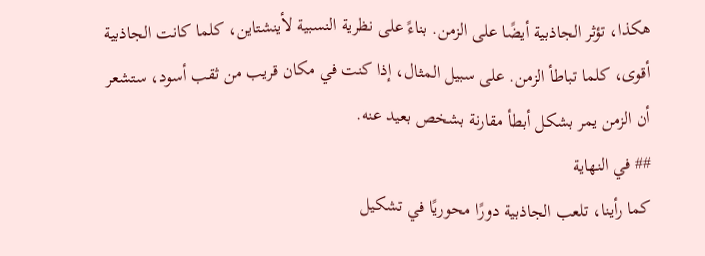هكذا، تؤثر الجاذبية أيضًا على الزمن. بناءً على نظرية النسبية لأينشتاين، كلما كانت الجاذبية أقوى، كلما تباطأ الزمن. على سبيل المثال، إذا كنت في مكان قريب من ثقب أسود، ستشعر أن الزمن يمر بشكل أبطأ مقارنة بشخص بعيد عنه.
## في النهاية
كما رأينا، تلعب الجاذبية دورًا محوريًا في تشكيل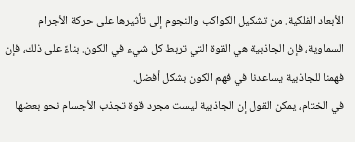الأبعاد الفلكية. من تشكيل الكواكب والنجوم إلى تأثيرها على حركة الأجرام السماوية، فإن الجاذبية هي القوة التي تربط كل شيء في الكون. بناءً على ذلك، فإن فهمنا للجاذبية يساعدنا في فهم الكون بشكل أفضل.
في الختام، يمكن القول إن الجاذبية ليست مجرد قوة تجذب الأجسام نحو بعضها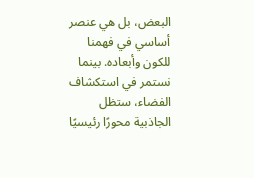البعض، بل هي عنصر أساسي في فهمنا للكون وأبعاده. بينما نستمر في استكشاف الفضاء، ستظل الجاذبية محورًا رئيسيًا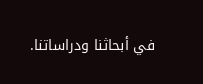في أبحاثنا ودراساتنا.